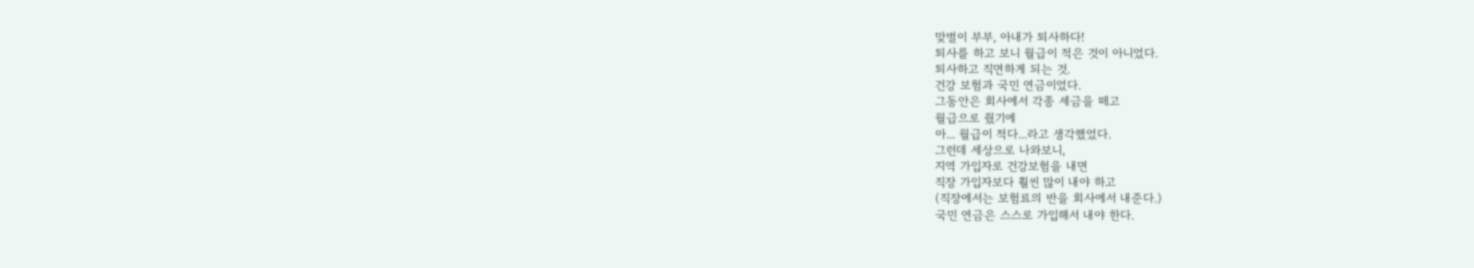맞벌이 부부, 아내가 퇴사하다!
퇴사를 하고 보니 월급이 적은 것이 아니었다.
퇴사하고 직면하게 되는 것.
건강 보험과 국민 연금이었다.
그동안은 회사에서 각종 세금을 떼고
월급으로 줬기에
아... 월급이 적다...라고 생각했었다.
그런데 세상으로 나와보니,
지역 가입자로 건강보험을 내면
직장 가입자보다 훨씬 많이 내야 하고
(직장에서는 보험료의 반을 회사에서 내준다.)
국민 연금은 스스로 가입해서 내야 한다.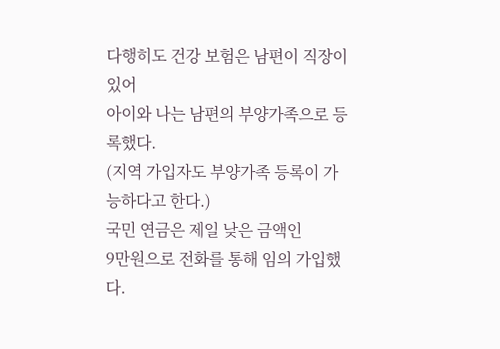다행히도 건강 보험은 남편이 직장이 있어
아이와 나는 남편의 부양가족으로 등록했다.
(지역 가입자도 부양가족 등록이 가능하다고 한다.)
국민 연금은 제일 낮은 금액인
9만원으로 전화를 통해 임의 가입했다.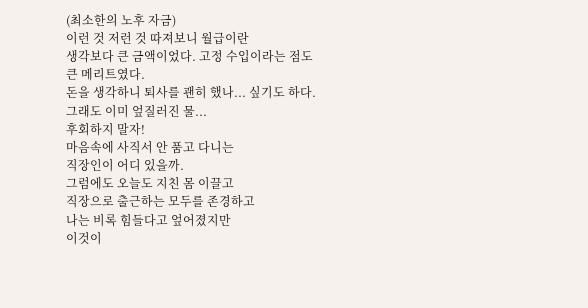(최소한의 노후 자금)
이런 것 저런 것 따져보니 월급이란
생각보다 큰 금액이었다. 고정 수입이라는 점도
큰 메리트였다.
돈을 생각하니 퇴사를 괜히 했나... 싶기도 하다.
그래도 이미 엎질러진 물...
후회하지 말자!
마음속에 사직서 안 품고 다니는
직장인이 어디 있을까.
그럼에도 오늘도 지친 몸 이끌고
직장으로 출근하는 모두를 존경하고
나는 비록 힘들다고 엎어졌지만
이것이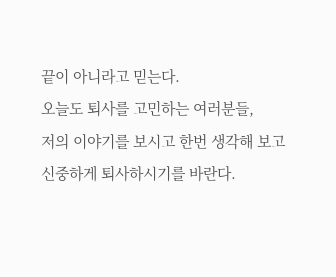끝이 아니라고 믿는다.
오늘도 퇴사를 고민하는 여러분들,
저의 이야기를 보시고 한번 생각해 보고
신중하게 퇴사하시기를 바란다.